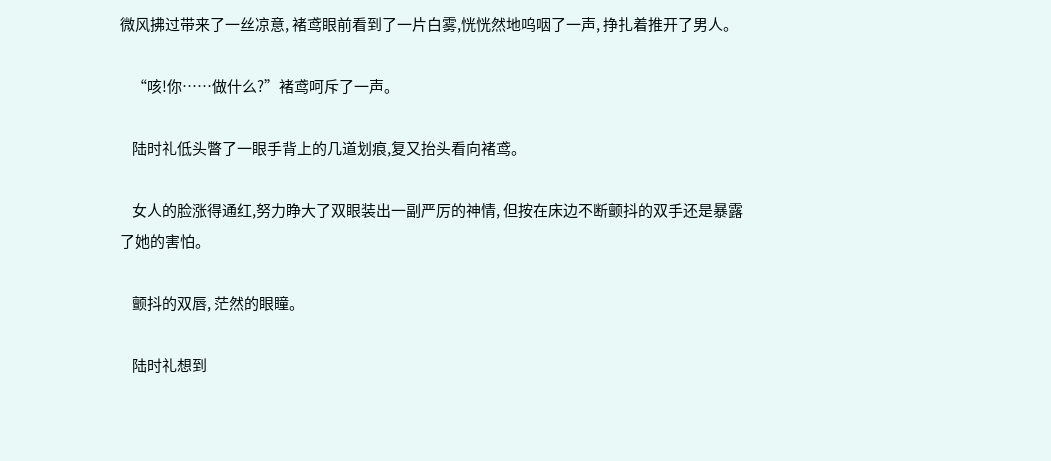微风拂过带来了一丝凉意, 褚鸢眼前看到了一片白雾,恍恍然地呜咽了一声, 挣扎着推开了男人。

    “咳!你……做什么?”褚鸢呵斥了一声。

    陆时礼低头瞥了一眼手背上的几道划痕,复又抬头看向褚鸢。

    女人的脸涨得通红,努力睁大了双眼装出一副严厉的神情, 但按在床边不断颤抖的双手还是暴露了她的害怕。

    颤抖的双唇, 茫然的眼瞳。

    陆时礼想到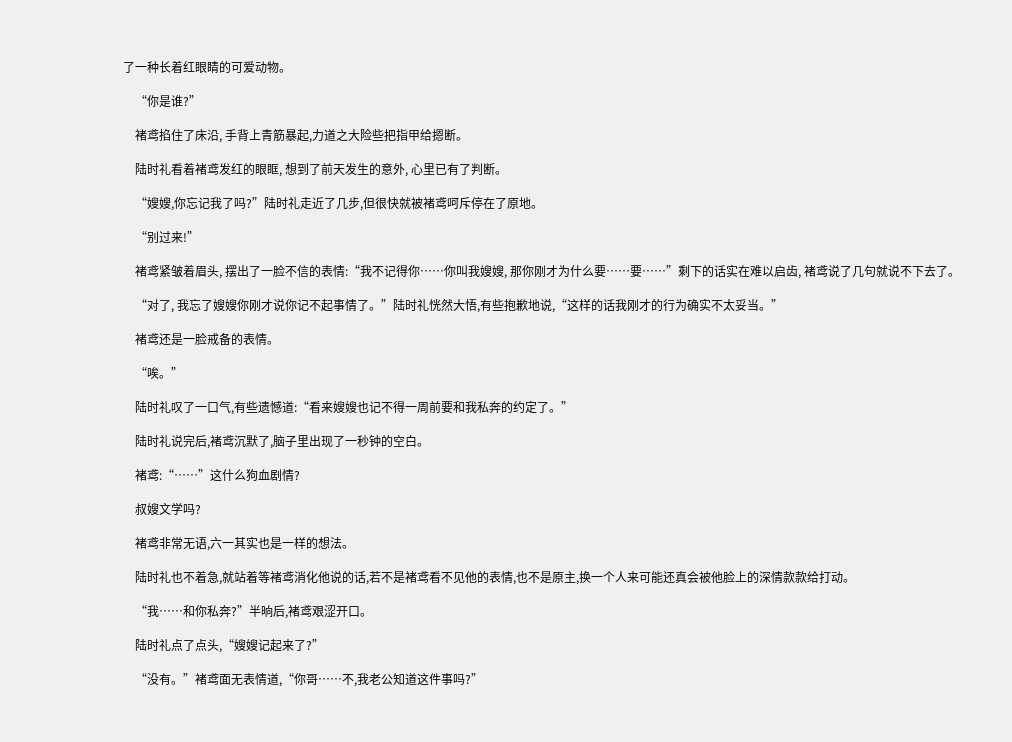了一种长着红眼睛的可爱动物。

    “你是谁?”

    褚鸢掐住了床沿, 手背上青筋暴起,力道之大险些把指甲给摁断。

    陆时礼看着褚鸢发红的眼眶, 想到了前天发生的意外, 心里已有了判断。

    “嫂嫂,你忘记我了吗?”陆时礼走近了几步,但很快就被褚鸢呵斥停在了原地。

    “别过来!”

    褚鸢紧皱着眉头, 摆出了一脸不信的表情:“我不记得你……你叫我嫂嫂, 那你刚才为什么要……要……”剩下的话实在难以启齿, 褚鸢说了几句就说不下去了。

    “对了, 我忘了嫂嫂你刚才说你记不起事情了。”陆时礼恍然大悟,有些抱歉地说,“这样的话我刚才的行为确实不太妥当。”

    褚鸢还是一脸戒备的表情。

    “唉。”

    陆时礼叹了一口气,有些遗憾道:“看来嫂嫂也记不得一周前要和我私奔的约定了。”

    陆时礼说完后,褚鸢沉默了,脑子里出现了一秒钟的空白。

    褚鸢:“……”这什么狗血剧情?

    叔嫂文学吗?

    褚鸢非常无语,六一其实也是一样的想法。

    陆时礼也不着急,就站着等褚鸢消化他说的话,若不是褚鸢看不见他的表情,也不是原主,换一个人来可能还真会被他脸上的深情款款给打动。

    “我……和你私奔?”半晌后,褚鸢艰涩开口。

    陆时礼点了点头,“嫂嫂记起来了?”

    “没有。”褚鸢面无表情道,“你哥……不,我老公知道这件事吗?”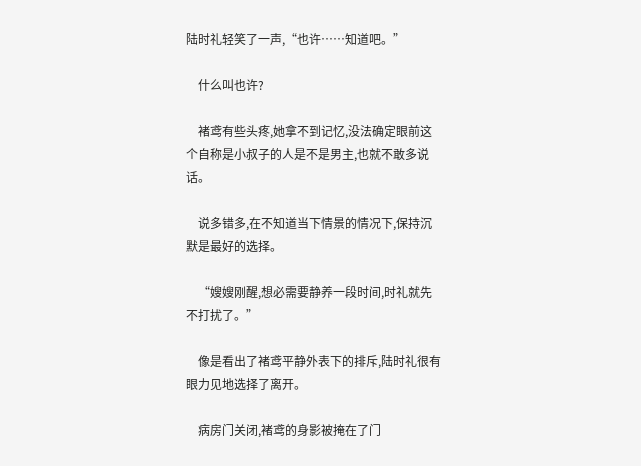陆时礼轻笑了一声,“也许……知道吧。”

    什么叫也许?

    褚鸢有些头疼,她拿不到记忆,没法确定眼前这个自称是小叔子的人是不是男主,也就不敢多说话。

    说多错多,在不知道当下情景的情况下,保持沉默是最好的选择。

    “嫂嫂刚醒,想必需要静养一段时间,时礼就先不打扰了。”

    像是看出了褚鸢平静外表下的排斥,陆时礼很有眼力见地选择了离开。

    病房门关闭,褚鸢的身影被掩在了门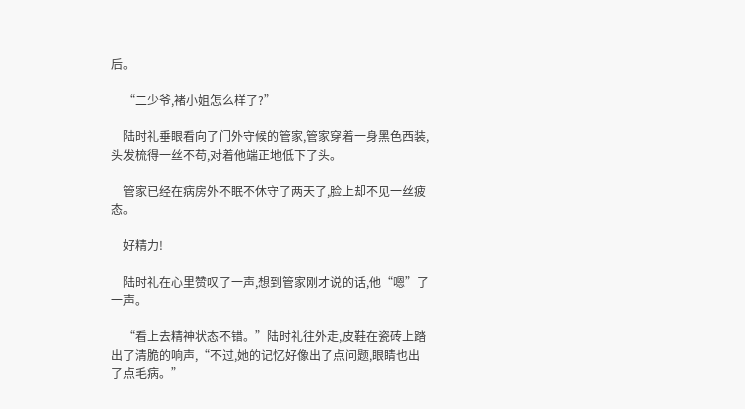后。

    “二少爷,褚小姐怎么样了?”

    陆时礼垂眼看向了门外守候的管家,管家穿着一身黑色西装,头发梳得一丝不苟,对着他端正地低下了头。

    管家已经在病房外不眠不休守了两天了,脸上却不见一丝疲态。

    好精力!

    陆时礼在心里赞叹了一声,想到管家刚才说的话,他“嗯”了一声。

    “看上去精神状态不错。”陆时礼往外走,皮鞋在瓷砖上踏出了清脆的响声,“不过,她的记忆好像出了点问题,眼睛也出了点毛病。”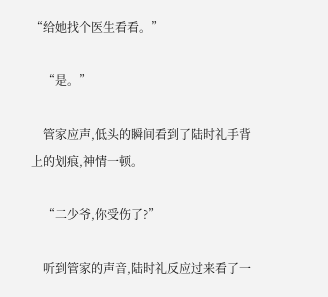“给她找个医生看看。”

    “是。”

    管家应声,低头的瞬间看到了陆时礼手背上的划痕,神情一顿。

    “二少爷,你受伤了?”

    听到管家的声音,陆时礼反应过来看了一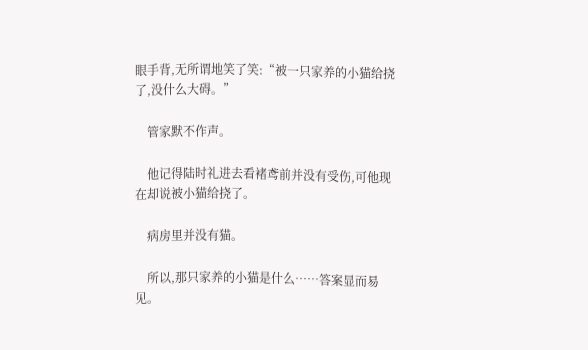眼手背,无所谓地笑了笑:“被一只家养的小猫给挠了,没什么大碍。”

    管家默不作声。

    他记得陆时礼进去看褚鸢前并没有受伤,可他现在却说被小猫给挠了。

    病房里并没有猫。

    所以,那只家养的小猫是什么……答案显而易见。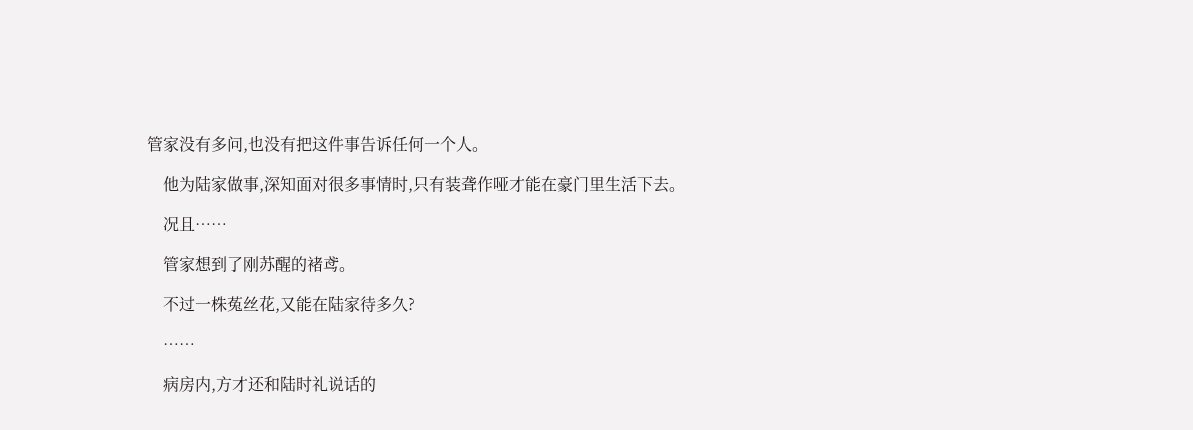管家没有多问,也没有把这件事告诉任何一个人。

    他为陆家做事,深知面对很多事情时,只有装聋作哑才能在豪门里生活下去。

    况且……

    管家想到了刚苏醒的褚鸢。

    不过一株菟丝花,又能在陆家待多久?

    ……

    病房内,方才还和陆时礼说话的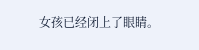女孩已经闭上了眼睛。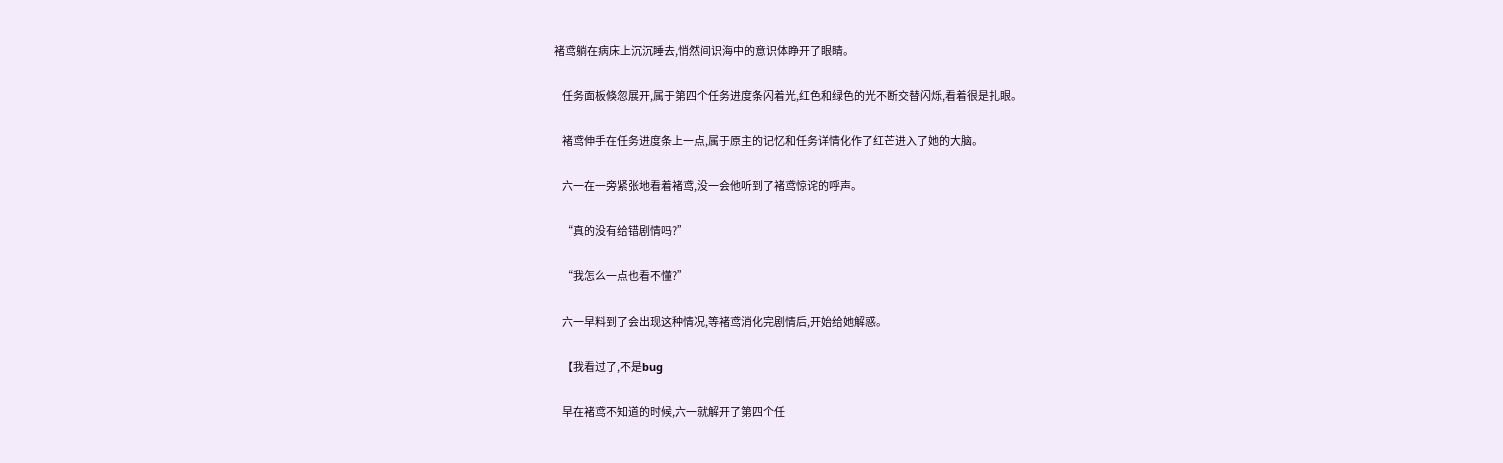褚鸢躺在病床上沉沉睡去,悄然间识海中的意识体睁开了眼睛。

    任务面板倏忽展开,属于第四个任务进度条闪着光,红色和绿色的光不断交替闪烁,看着很是扎眼。

    褚鸢伸手在任务进度条上一点,属于原主的记忆和任务详情化作了红芒进入了她的大脑。

    六一在一旁紧张地看着褚鸢,没一会他听到了褚鸢惊诧的呼声。

    “真的没有给错剧情吗?”

    “我怎么一点也看不懂?”

    六一早料到了会出现这种情况,等褚鸢消化完剧情后,开始给她解惑。

    【我看过了,不是bug

    早在褚鸢不知道的时候,六一就解开了第四个任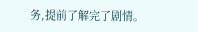务,提前了解完了剧情。